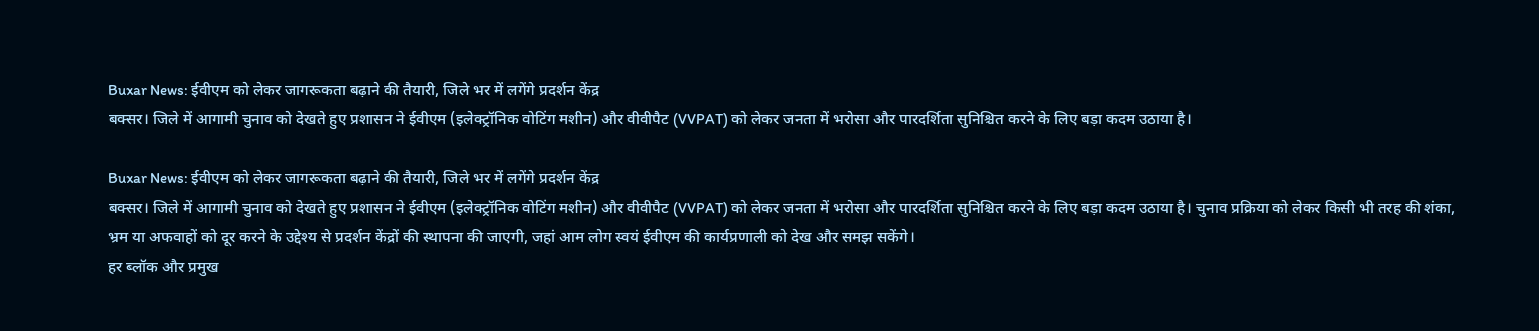Buxar News: ईवीएम को लेकर जागरूकता बढ़ाने की तैयारी, जिले भर में लगेंगे प्रदर्शन केंद्र
बक्सर। जिले में आगामी चुनाव को देखते हुए प्रशासन ने ईवीएम (इलेक्ट्रॉनिक वोटिंग मशीन) और वीवीपैट (VVPAT) को लेकर जनता में भरोसा और पारदर्शिता सुनिश्चित करने के लिए बड़ा कदम उठाया है।

Buxar News: ईवीएम को लेकर जागरूकता बढ़ाने की तैयारी, जिले भर में लगेंगे प्रदर्शन केंद्र
बक्सर। जिले में आगामी चुनाव को देखते हुए प्रशासन ने ईवीएम (इलेक्ट्रॉनिक वोटिंग मशीन) और वीवीपैट (VVPAT) को लेकर जनता में भरोसा और पारदर्शिता सुनिश्चित करने के लिए बड़ा कदम उठाया है। चुनाव प्रक्रिया को लेकर किसी भी तरह की शंका, भ्रम या अफवाहों को दूर करने के उद्देश्य से प्रदर्शन केंद्रों की स्थापना की जाएगी, जहां आम लोग स्वयं ईवीएम की कार्यप्रणाली को देख और समझ सकेंगे।
हर ब्लॉक और प्रमुख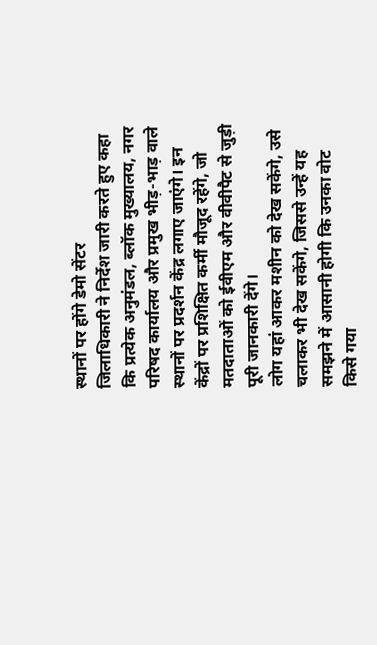स्थानों पर होंगे डेमो सेंटर
जिलाधिकारी ने निर्देश जारी करते हुए कहा कि प्रत्येक अनुमंडल, ब्लॉक मुख्यालय, नगर परिषद कार्यालय और प्रमुख भीड़-भाड़ वाले स्थानों पर प्रदर्शन केंद्र लगाए जाएंगे। इन केंद्रों पर प्रशिक्षित कर्मी मौजूद रहेंगे, जो मतदाताओं को ईवीएम और वीवीपैट से जुड़ी पूरी जानकारी देंगे।
लोग यहां आकर मशीन को देख सकेंगे, उसे चलाकर भी देख सकेंगे, जिससे उन्हें यह समझने में आसानी होगी कि उनका वोट किसे गया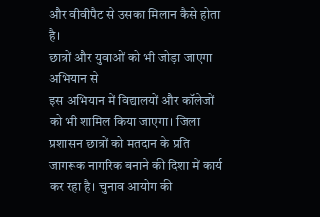और वीवीपैट से उसका मिलान कैसे होता है।
छात्रों और युवाओं को भी जोड़ा जाएगा अभियान से
इस अभियान में विद्यालयों और कॉलेजों को भी शामिल किया जाएगा। जिला प्रशासन छात्रों को मतदान के प्रति जागरूक नागरिक बनाने की दिशा में कार्य कर रहा है। चुनाव आयोग की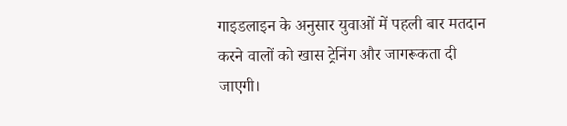गाइडलाइन के अनुसार युवाओं में पहली बार मतदान करने वालों को खास ट्रेनिंग और जागरूकता दी जाएगी।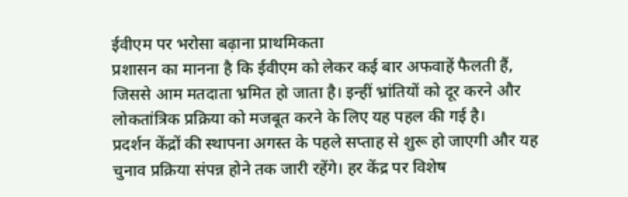ईवीएम पर भरोसा बढ़ाना प्राथमिकता
प्रशासन का मानना है कि ईवीएम को लेकर कई बार अफवाहें फैलती हैं, जिससे आम मतदाता भ्रमित हो जाता है। इन्हीं भ्रांतियों को दूर करने और लोकतांत्रिक प्रक्रिया को मजबूत करने के लिए यह पहल की गई है।
प्रदर्शन केंद्रों की स्थापना अगस्त के पहले सप्ताह से शुरू हो जाएगी और यह चुनाव प्रक्रिया संपन्न होने तक जारी रहेंगे। हर केंद्र पर विशेष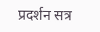प्रदर्शन सत्र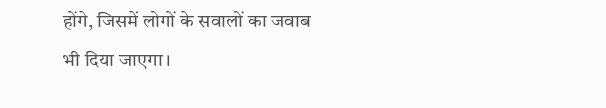होंगे, जिसमें लोगों के सवालों का जवाब भी दिया जाएगा।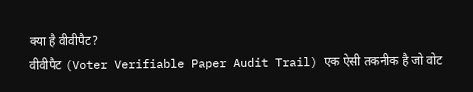क्या है वीवीपैट?
वीवीपैट (Voter Verifiable Paper Audit Trail) एक ऐसी तकनीक है जो वोट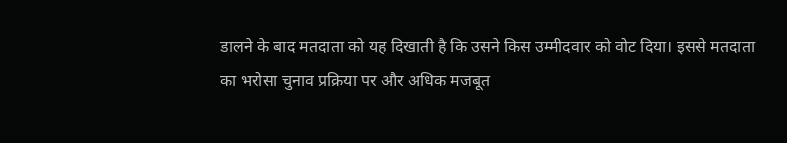डालने के बाद मतदाता को यह दिखाती है कि उसने किस उम्मीदवार को वोट दिया। इससे मतदाता का भरोसा चुनाव प्रक्रिया पर और अधिक मजबूत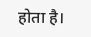होता है।